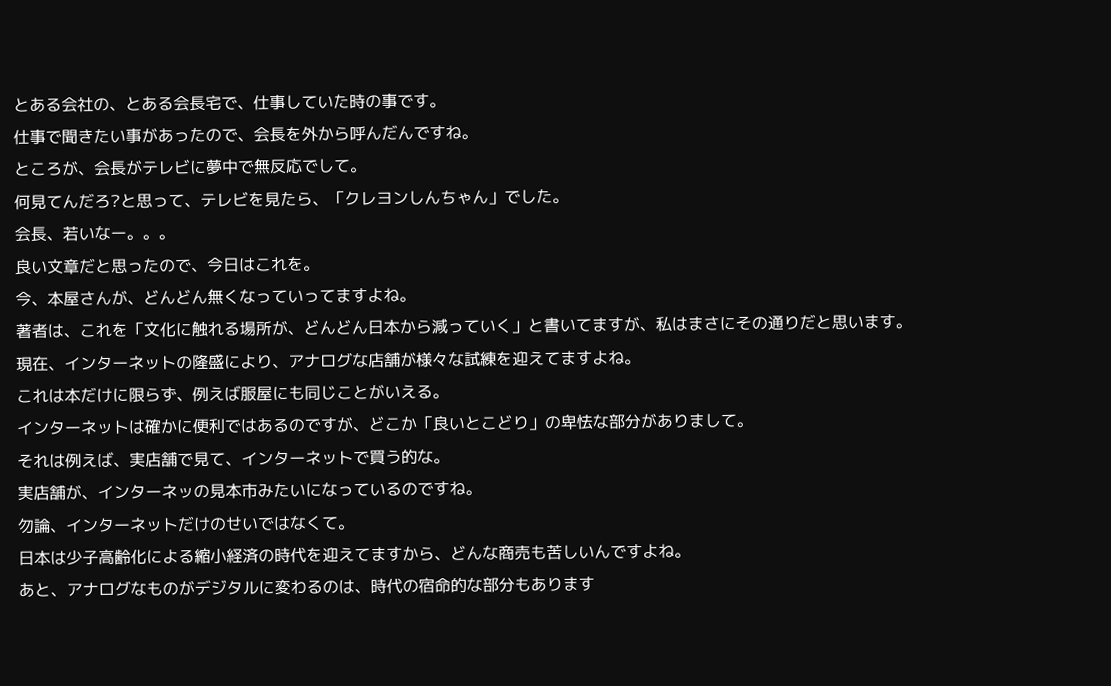とある会社の、とある会長宅で、仕事していた時の事です。
仕事で聞きたい事があったので、会長を外から呼んだんですね。
ところが、会長がテレビに夢中で無反応でして。
何見てんだろ?と思って、テレビを見たら、「クレヨンしんちゃん」でした。
会長、若いなー。。。
良い文章だと思ったので、今日はこれを。
今、本屋さんが、どんどん無くなっていってますよね。
著者は、これを「文化に触れる場所が、どんどん日本から減っていく」と書いてますが、私はまさにその通りだと思います。
現在、インターネットの隆盛により、アナログな店舗が様々な試練を迎えてますよね。
これは本だけに限らず、例えば服屋にも同じことがいえる。
インターネットは確かに便利ではあるのですが、どこか「良いとこどり」の卑怯な部分がありまして。
それは例えば、実店舗で見て、インターネットで買う的な。
実店舗が、インターネッの見本市みたいになっているのですね。
勿論、インターネットだけのせいではなくて。
日本は少子高齢化による縮小経済の時代を迎えてますから、どんな商売も苦しいんですよね。
あと、アナログなものがデジタルに変わるのは、時代の宿命的な部分もあります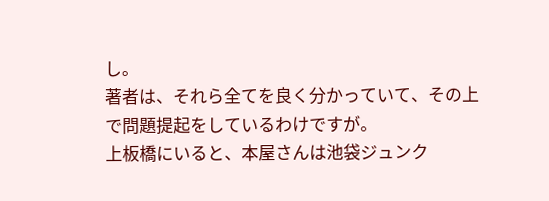し。
著者は、それら全てを良く分かっていて、その上で問題提起をしているわけですが。
上板橋にいると、本屋さんは池袋ジュンク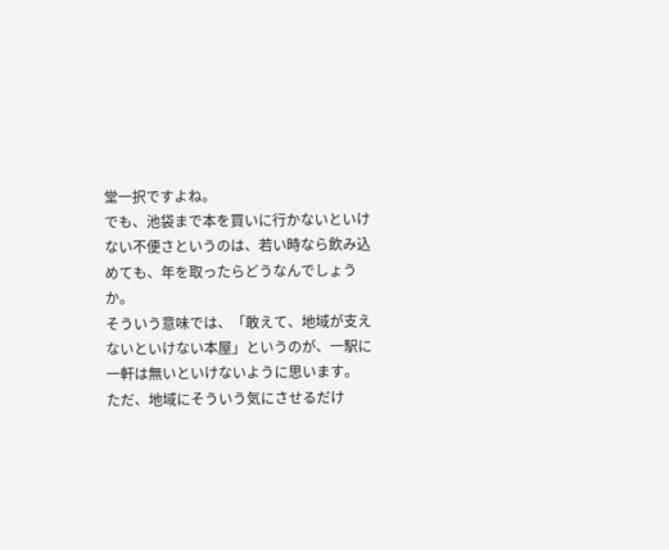堂一択ですよね。
でも、池袋まで本を買いに行かないといけない不便さというのは、若い時なら飲み込めても、年を取ったらどうなんでしょうか。
そういう意味では、「敢えて、地域が支えないといけない本屋」というのが、一駅に一軒は無いといけないように思います。
ただ、地域にそういう気にさせるだけ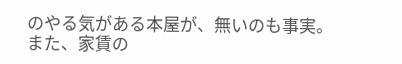のやる気がある本屋が、無いのも事実。
また、家賃の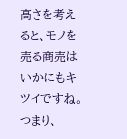高さを考えると、モノを売る商売はいかにもキツイですね。
つまり、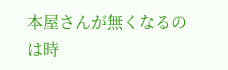本屋さんが無くなるのは時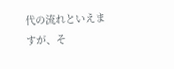代の流れといえますが、そ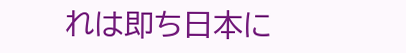れは即ち日本に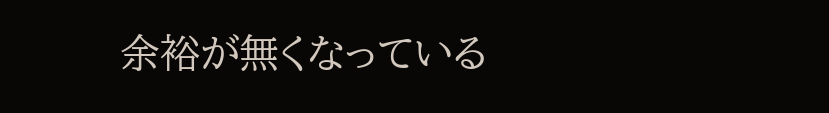余裕が無くなっている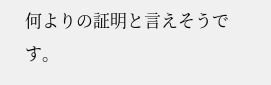何よりの証明と言えそうです。